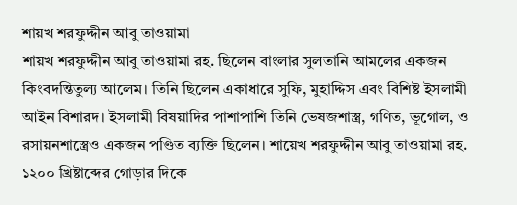শায়খ শরফুদ্দীন আবু তাওয়ামা
শায়খ শরফুদ্দীন আবু তাওয়ামা রহ. ছিলেন বাংলার সুলতানি আমলের একজন কিংবদন্তিতুল্য আলেম। তিনি ছিলেন একাধারে সুফি, মুহাদ্দিস এবং বিশিষ্ট ইসলামী আইন বিশারদ। ইসলামী বিষয়াদির পাশাপাশি তিনি ভেষজশাস্ত্র, গণিত, ভূগোল, ও রসায়নশাস্ত্রেও একজন পণ্ডিত ব্যক্তি ছিলেন। শায়েখ শরফুদ্দীন আবু তাওয়ামা রহ. ১২০০ খ্রিষ্টাব্দের গোড়ার দিকে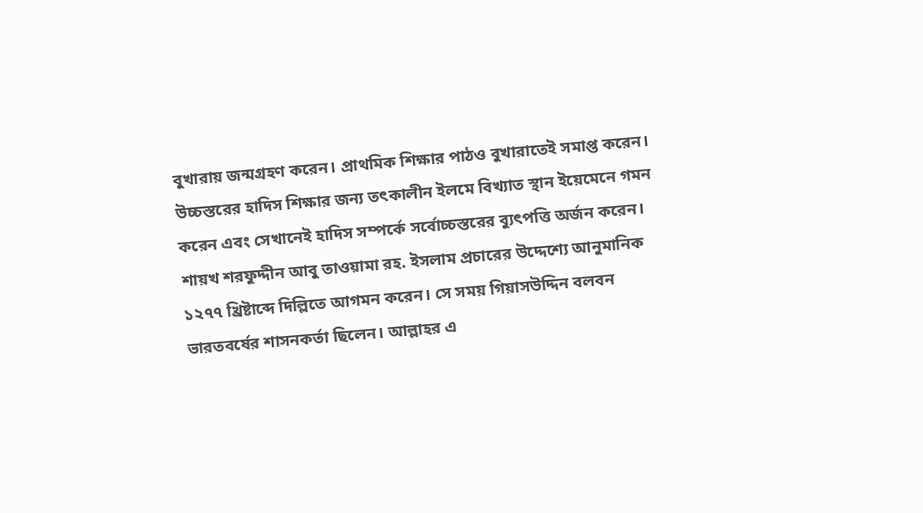বুখারায় জন্মগ্রহণ করেন। প্রাথমিক শিক্ষার পাঠও বুখারাতেই সমাপ্ত করেন। উচ্চস্তরের হাদিস শিক্ষার জন্য তৎকালীন ইলমে বিখ্যাত স্থান ইয়েমেনে গমন করেন এবং সেখানেই হাদিস সম্পর্কে সর্বোচ্চস্তরের ব্যুৎপত্তি অর্জন করেন।
শায়খ শরফুদ্দীন আবু তাওয়ামা রহ. ইসলাম প্রচারের উদ্দেশ্যে আনুমানিক ১২৭৭ খ্রিষ্টাব্দে দিল্লিতে আগমন করেন। সে সময় গিয়াসউদ্দিন বলবন ভারতবর্ষের শাসনকর্তা ছিলেন। আল্লাহর এ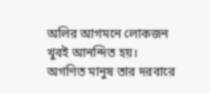অলির আগমনে লোকজন খুবই আনন্দিত হয়। অগণিত মানুষ তার দরবারে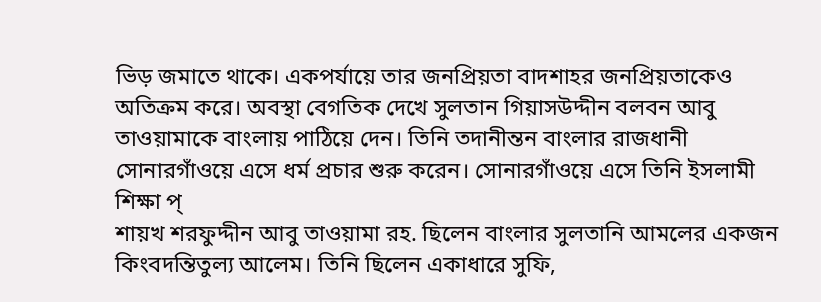ভিড় জমাতে থাকে। একপর্যায়ে তার জনপ্রিয়তা বাদশাহর জনপ্রিয়তাকেও অতিক্রম করে। অবস্থা বেগতিক দেখে সুলতান গিয়াসউদ্দীন বলবন আবু তাওয়ামাকে বাংলায় পাঠিয়ে দেন। তিনি তদানীন্তন বাংলার রাজধানী সোনারগাঁওয়ে এসে ধর্ম প্রচার শুরু করেন। সোনারগাঁওয়ে এসে তিনি ইসলামী শিক্ষা প্
শায়খ শরফুদ্দীন আবু তাওয়ামা রহ. ছিলেন বাংলার সুলতানি আমলের একজন কিংবদন্তিতুল্য আলেম। তিনি ছিলেন একাধারে সুফি,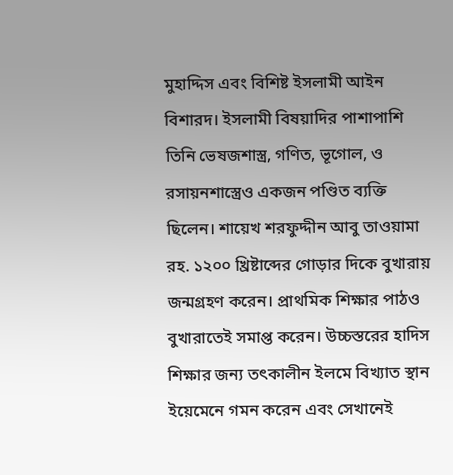মুহাদ্দিস এবং বিশিষ্ট ইসলামী আইন বিশারদ। ইসলামী বিষয়াদির পাশাপাশি তিনি ভেষজশাস্ত্র, গণিত, ভূগোল, ও রসায়নশাস্ত্রেও একজন পণ্ডিত ব্যক্তি ছিলেন। শায়েখ শরফুদ্দীন আবু তাওয়ামা রহ. ১২০০ খ্রিষ্টাব্দের গোড়ার দিকে বুখারায় জন্মগ্রহণ করেন। প্রাথমিক শিক্ষার পাঠও বুখারাতেই সমাপ্ত করেন। উচ্চস্তরের হাদিস শিক্ষার জন্য তৎকালীন ইলমে বিখ্যাত স্থান ইয়েমেনে গমন করেন এবং সেখানেই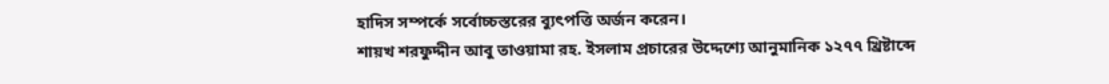হাদিস সম্পর্কে সর্বোচ্চস্তরের ব্যুৎপত্তি অর্জন করেন।
শায়খ শরফুদ্দীন আবু তাওয়ামা রহ. ইসলাম প্রচারের উদ্দেশ্যে আনুমানিক ১২৭৭ খ্রিষ্টাব্দে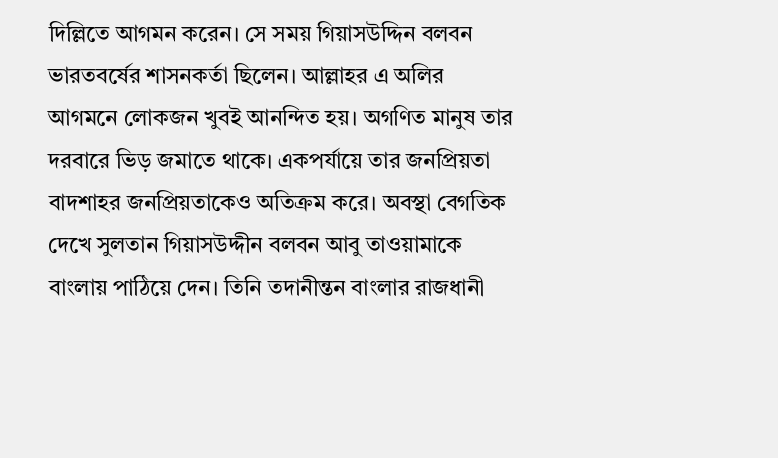দিল্লিতে আগমন করেন। সে সময় গিয়াসউদ্দিন বলবন ভারতবর্ষের শাসনকর্তা ছিলেন। আল্লাহর এ অলির আগমনে লোকজন খুবই আনন্দিত হয়। অগণিত মানুষ তার দরবারে ভিড় জমাতে থাকে। একপর্যায়ে তার জনপ্রিয়তা বাদশাহর জনপ্রিয়তাকেও অতিক্রম করে। অবস্থা বেগতিক দেখে সুলতান গিয়াসউদ্দীন বলবন আবু তাওয়ামাকে বাংলায় পাঠিয়ে দেন। তিনি তদানীন্তন বাংলার রাজধানী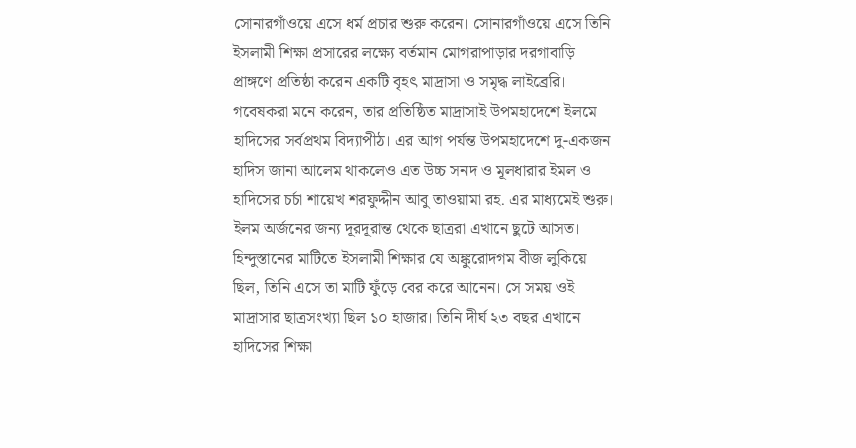সোনারগাঁওয়ে এসে ধর্ম প্রচার শুরু করেন। সোনারগাঁওয়ে এসে তিনি ইসলামী শিক্ষা প্রসারের লক্ষ্যে বর্তমান মোগরাপাড়ার দরগাবাড়ি প্রাঙ্গণে প্রতিষ্ঠা করেন একটি বৃহৎ মাদ্রাসা ও সমৃদ্ধ লাইব্রেরি।
গবেষকরা মনে করেন, তার প্রতিষ্ঠিত মাদ্রাসাই উপমহাদেশে ইলমে হাদিসের সর্বপ্রথম বিদ্যাপীঠ। এর আগ পর্যন্ত উপমহাদেশে দু-একজন হাদিস জানা আলেম থাকলেও এত উচ্চ সনদ ও মূলধারার ইমল ও হাদিসের চর্চা শায়েখ শরফুদ্দীন আবু তাওয়ামা রহ. এর মাধ্যমেই শুরু। ইলম অর্জনের জন্য দূরদূরান্ত থেকে ছাত্ররা এখানে ছুটে আসত। হিন্দুস্তানের মাটিতে ইসলামী শিক্ষার যে অঙ্কুরোদগম বীজ লুকিয়ে ছিল, তিনি এসে তা মাটি ফুঁড়ে বের করে আনেন। সে সময় ওই মাদ্রাসার ছাত্রসংখ্যা ছিল ১০ হাজার। তিনি দীর্ঘ ২৩ বছর এখানে হাদিসের শিক্ষা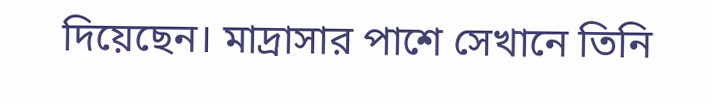দিয়েছেন। মাদ্রাসার পাশে সেখানে তিনি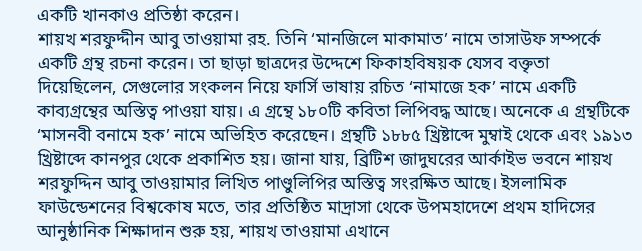একটি খানকাও প্রতিষ্ঠা করেন।
শায়খ শরফুদ্দীন আবু তাওয়ামা রহ. তিনি ‘মানজিলে মাকামাত’ নামে তাসাউফ সম্পর্কে একটি গ্রন্থ রচনা করেন। তা ছাড়া ছাত্রদের উদ্দেশে ফিকাহবিষয়ক যেসব বক্তৃতা দিয়েছিলেন, সেগুলোর সংকলন নিয়ে ফার্সি ভাষায় রচিত ‘নামাজে হক’ নামে একটি কাব্যগ্রন্থের অস্তিত্ব পাওয়া যায়। এ গ্রন্থে ১৮০টি কবিতা লিপিবদ্ধ আছে। অনেকে এ গ্রন্থটিকে ‘মাসনবী বনামে হক’ নামে অভিহিত করেছেন। গ্রন্থটি ১৮৮৫ খ্রিষ্টাব্দে মুম্বাই থেকে এবং ১৯১৩ খ্রিষ্টাব্দে কানপুর থেকে প্রকাশিত হয়। জানা যায়, ব্রিটিশ জাদুঘরের আর্কাইভ ভবনে শায়খ শরফুদ্দিন আবু তাওয়ামার লিখিত পাণ্ডুলিপির অস্তিত্ব সংরক্ষিত আছে। ইসলামিক ফাউন্ডেশনের বিশ্বকোষ মতে, তার প্রতিষ্ঠিত মাদ্রাসা থেকে উপমহাদেশে প্রথম হাদিসের আনুষ্ঠানিক শিক্ষাদান শুরু হয়, শায়খ তাওয়ামা এখানে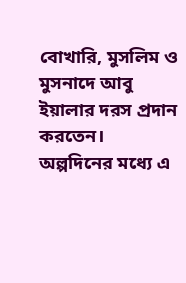বোখারি, মুসলিম ও মুসনাদে আবু ইয়ালার দরস প্রদান করতেন।
অল্পদিনের মধ্যে এ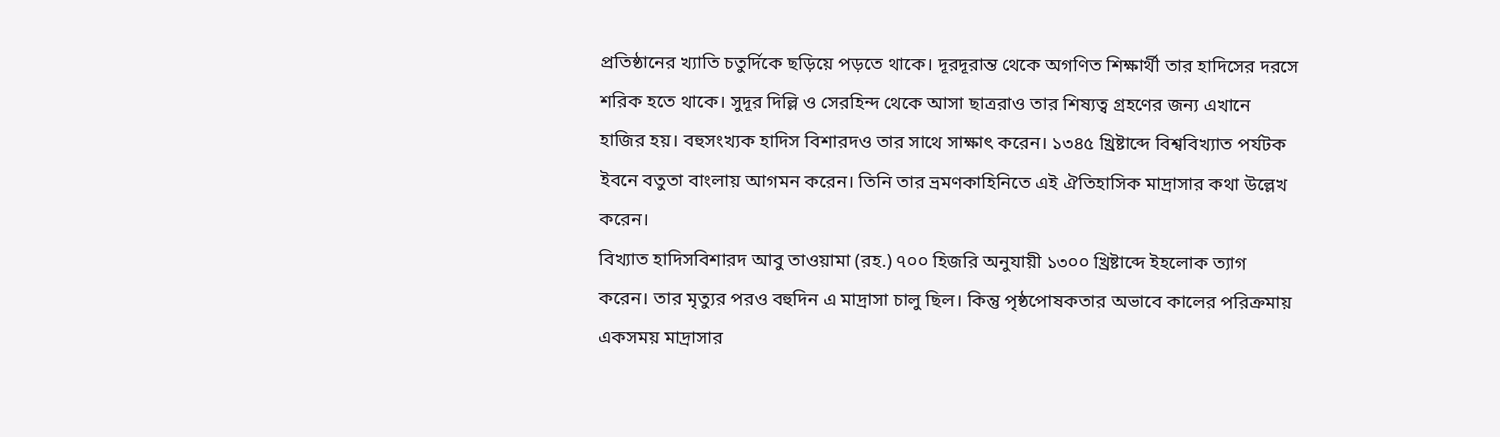প্রতিষ্ঠানের খ্যাতি চতুর্দিকে ছড়িয়ে পড়তে থাকে। দূরদূরান্ত থেকে অগণিত শিক্ষার্থী তার হাদিসের দরসে শরিক হতে থাকে। সুদূর দিল্লি ও সেরহিন্দ থেকে আসা ছাত্ররাও তার শিষ্যত্ব গ্রহণের জন্য এখানে হাজির হয়। বহুসংখ্যক হাদিস বিশারদও তার সাথে সাক্ষাৎ করেন। ১৩৪৫ খ্রিষ্টাব্দে বিশ্ববিখ্যাত পর্যটক ইবনে বতুতা বাংলায় আগমন করেন। তিনি তার ভ্রমণকাহিনিতে এই ঐতিহাসিক মাদ্রাসার কথা উল্লেখ করেন।
বিখ্যাত হাদিসবিশারদ আবু তাওয়ামা (রহ.) ৭০০ হিজরি অনুযায়ী ১৩০০ খ্রিষ্টাব্দে ইহলোক ত্যাগ করেন। তার মৃত্যুর পরও বহুদিন এ মাদ্রাসা চালু ছিল। কিন্তু পৃষ্ঠপোষকতার অভাবে কালের পরিক্রমায় একসময় মাদ্রাসার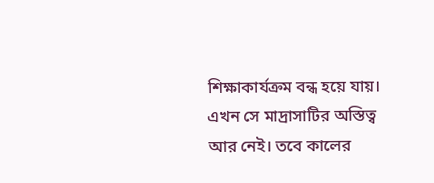শিক্ষাকার্যক্রম বন্ধ হয়ে যায়। এখন সে মাদ্রাসাটির অস্তিত্ব আর নেই। তবে কালের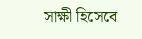সাক্ষী হিসেবে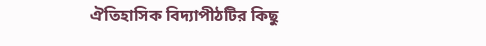ঐতিহাসিক বিদ্যাপীঠটির কিছু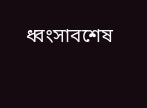ধ্বংসাবশেষ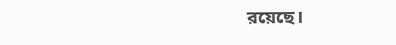রয়েছে।